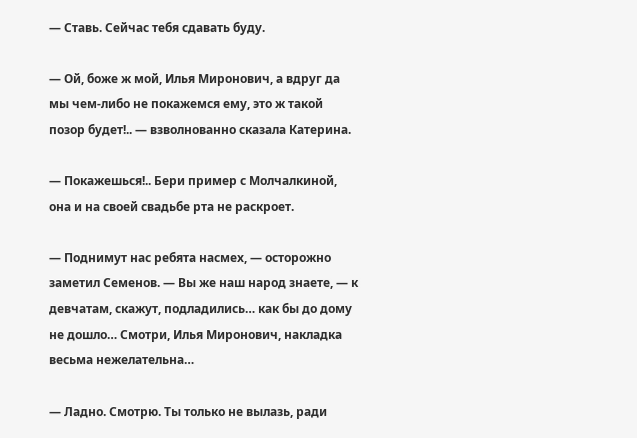— Ставь. Сейчас тебя сдавать буду.

— Ой, боже ж мой, Илья Миронович, а вдруг да мы чем-либо не покажемся ему, это ж такой позор будет!.. — взволнованно сказала Катерина.

— Покажешься!.. Бери пример с Молчалкиной, она и на своей свадьбе рта не раскроет.

— Поднимут нас ребята насмех, — осторожно заметил Семенов. — Вы же наш народ знаете, — к девчатам, скажут, подладились… как бы до дому не дошло… Смотри, Илья Миронович, накладка весьма нежелательна…

— Ладно. Смотрю. Ты только не вылазь, ради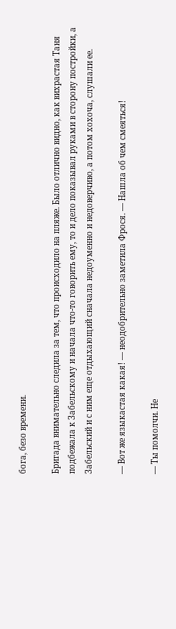бога, безо времени.

Бригада внимательно следила за тем, что происходило на пляже. Было отлично видно, как вихрастая Таня подбежала к Забельскому и начала что-то говорить ему, то и дело показывал руками в сторону постройки, а Забельский и с ним еще отдыхающий сначала недоуменно и недоверчиво, а потом хохоча, слушали ее.

— Вот же языкастая какая! — неодобрительно заметила Фрося. — Нашла об чем смеяться!

— Ты помолчи. Не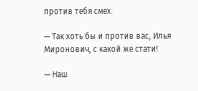против тебя смех.

— Так хоть бы и против вас, Илья Миронович, с какой же стати!

— Наш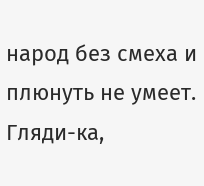народ без смеха и плюнуть не умеет. Гляди-ка,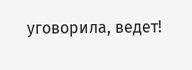уговорила, ведет!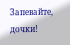Запевайте, дочки!